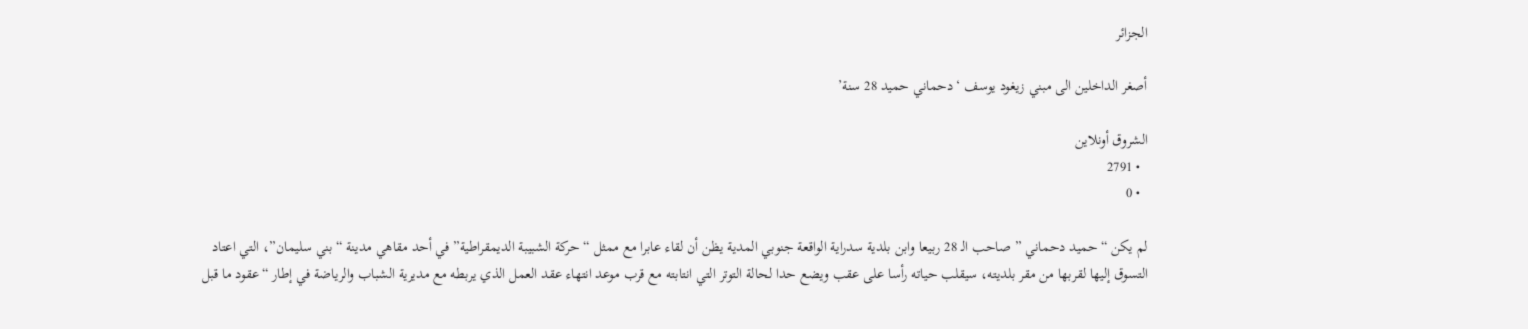الجزائر

أصغر الداخلين الى مبني زيغود يوسف ‘دحماني حميد 28 سنة’

الشروق أونلاين
  • 2791
  • 0

لم يكن “حميد دحماني ” صاحب الـ 28 ربيعا وابن بلدية سدراية الواقعة جنوبي المدية يظن أن لقاء عابرا مع ممثل “حركة الشبيبة الديمقراطية” في أحد مقاهي مدينة “بني سليمان”، التي اعتاد التسوق إليها لقربها من مقر بلديته، سيقلب حياته رأسا على عقب ويضع حدا لحالة التوتر التي انتابته مع قرب موعد انتهاء عقد العمل الذي يربطه مع مديرية الشباب والرياضة في إطار “عقود ما قبل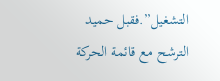التشغيل”.فقبل حميد الترشح مع قائمة الحركة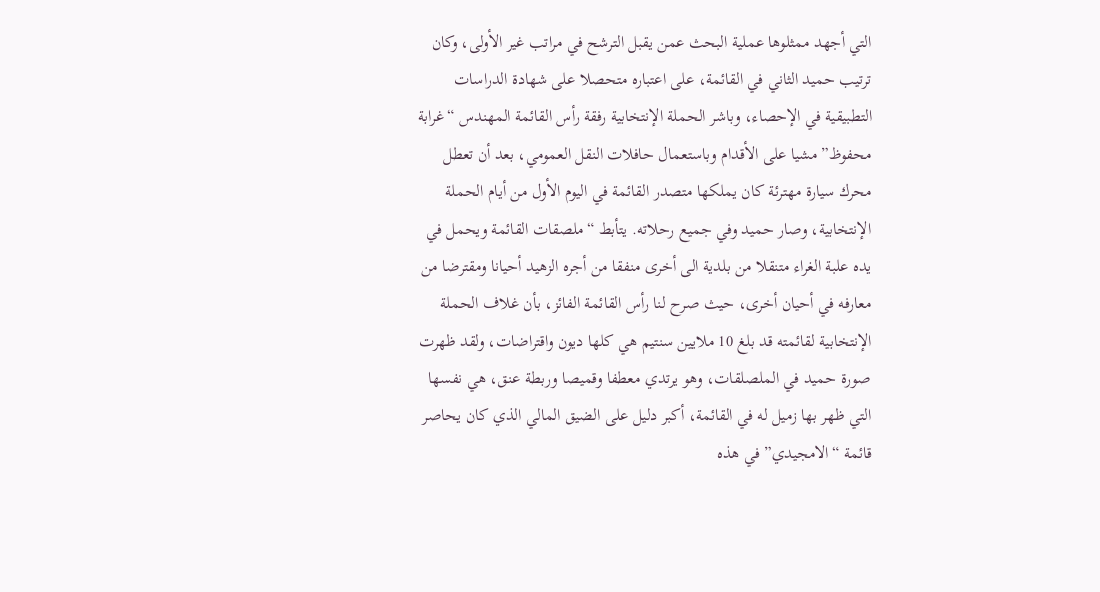التي أجهد ممثلوها عملية البحث عمن يقبل الترشح في مراتب غير الأولى، وكان ترتيب حميد الثاني في القائمة، على اعتباره متحصلا على شهادة الدراسات التطبيقية في الإحصاء، وباشر الحملة الإنتخابية رفقة رأس القائمة المهندس “غرابة محفوظ” مشيا على الأقدام وباستعمال حافلات النقل العمومي، بعد أن تعطل محرك سيارة مهترئة كان يملكها متصدر القائمة في اليوم الأول من أيام الحملة الإنتخابية، وصار حميد وفي جميع رحلاته. يتأبط “ملصقات القائمة ويحمل في يده علبة الغراء متنقلا من بلدية الى أخرى منفقا من أجره الزهيد أحيانا ومقترضا من معارفه في أحيان أخرى، حيث صرح لنا رأس القائمة الفائز، بأن غلاف الحملة الإنتخابية لقائمته قد بلغ 10 ملايين سنتيم هي كلها ديون واقتراضات، ولقد ظهرت صورة حميد في الملصلقات، وهو يرتدي معطفا وقميصا وربطة عنق، هي نفسها التي ظهر بها زميل له في القائمة، أكبر دليل على الضيق المالي الذي كان يحاصر قائمة “الامجيدي” في هذه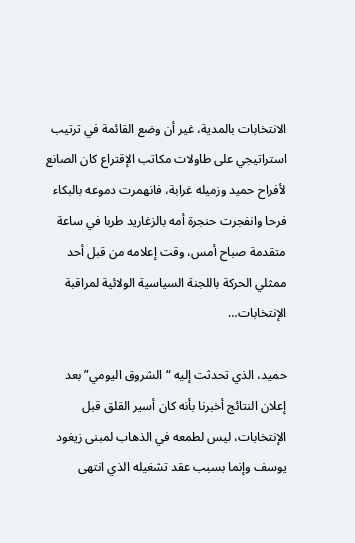الانتخابات بالمدية، غير أن وضع القائمة في ترتيب استراتيجي على طاولات مكاتب الإقتراع كان الصانع لأفراح حميد وزميله غرابة، فانهمرت دموعه بالبكاء فرحا وانفجرت حنجرة أمه بالزغاريد طربا في ساعة متقدمة صباح أمس، وقت إعلامه من قبل أحد ممثلي الحركة باللجنة السياسية الولائية لمراقبة الإنتخابات…

حميد، الذي تحدثت إليه “الشروق اليومي” بعد إعلان النتائج أخبرنا بأنه كان أسير القلق قبل الإنتخابات، ليس لطمعه في الذهاب لمبنى زيغود يوسف وإنما بسبب عقد تشغيله الذي انتهى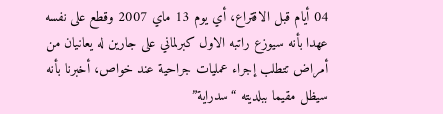04 أيام قبل الاقتراع، أي يوم 13 ماي 2007 وقطع على نفسه عهدا بأنه سيوزع راتبه الاول كبرلماني على جارين له يعانيان من أمراض تتطلب إجراء عمليات جراحية عند خواص، أخبرنا بأنه سيظل مقيما ببلديته “سدراية”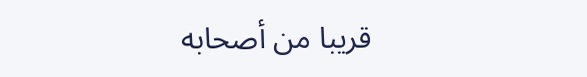قريبا من أصحابه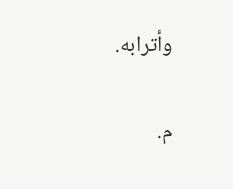وأترابه.

م.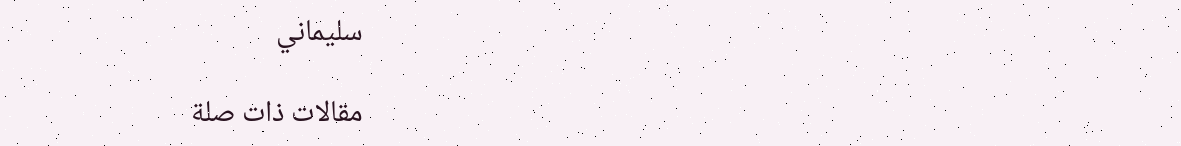سليماني

مقالات ذات صلة